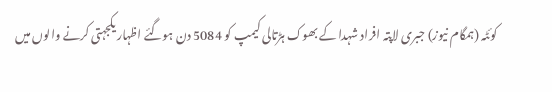کوئٹہ (ہمگام نیوز) جبری لاپتہ افراد شہدا کے بھوک ہڑتالی کیمپ کو 5084 دن ہوگئے اظہار یکجہتی کرنے والوں میں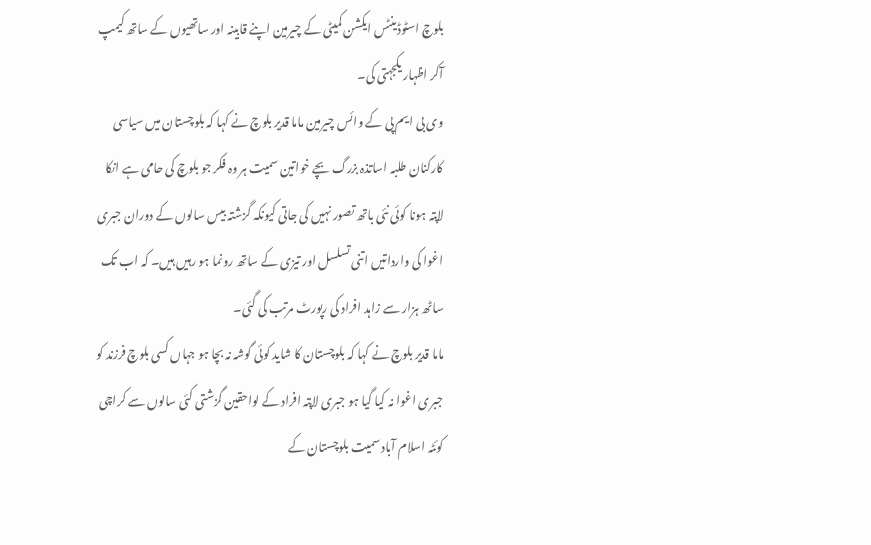بلوچ اسٹوڈینٹس ایکشن کمیٹی کے چیرمین اپنے قابینہ اور ساتھیوں کے ساتھ کیمپ آکر اظہار یکجہتی کی۔
وی بی ایم پی کے وائس چیرمین ماما قدیر بلوچ نے کہا کہ بلوچستان میں سیاسی کارکنان طلبہ اساتذہ بزرگ بچے خواتین سمیت ہر وہ فکر جو بلوچ کی حامی ہے انکا لاپتہ ہونا کوئی نئی باتھ تصور نہیں کی جاتی کیونکہ گزشتہ بیس سالوں کے دوران جبری اغوا کی وارداتیں اتنی تسلسل اور تیزی کے ساتھ رونما ہو رہیں ہیں۔ کہ اب تک ساٹھ ہزار سے زاہد افراد کی رپورٹ مرتب کی گئی۔
ماما قدیر بلوچ نے کہا کہ بلوچستان کا شاید کوئی گوشہ نہ بچا ہو جہاں کسی بلوچ فرزند کو جبری اغوا نہ کیا گیا ہو جبری لاپتہ افراد کے لواحقین گزشتی کئی سالوں سے کراچی کوئٹہ اسلام آباد سمیت بلوچستان کے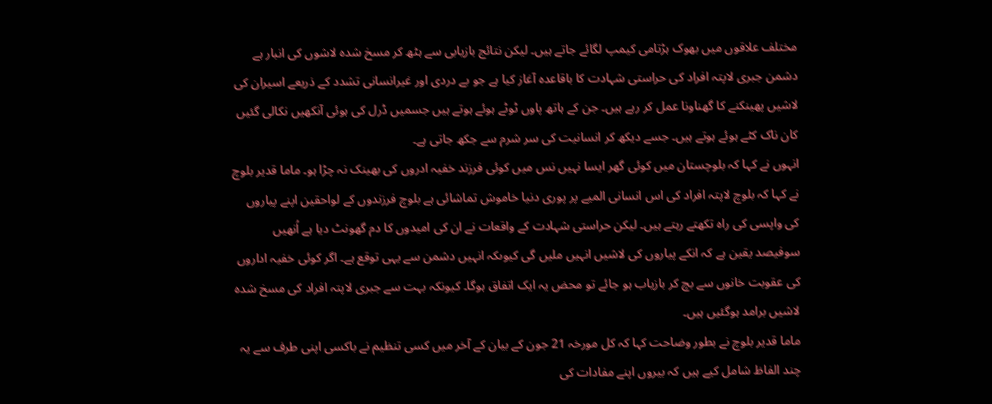مختلف علاقوں میں بھوک ہڑتامی کیمپ لگائے جاتے ہیں۔ لیکن نتائج بازیابی سے ہٹھ کر مسخ شدہ لاشوں کی انبار ہے دشمن جبری لاپتہ افراد کی حراستی شہادت کا باقاعدہ آغاز کیا ہے جو بے دردی اور غیرانسانی تشدد کے ذریعے اسیران کی لاشیں پھینکنے کا گھناونا عمل کر رہے ہیں۔ جن کے ہاتھ پاوں ٹوٹے ہوئے ہوتے ہیں جسمیں ڈرل کی ہوئی آنکھیں نکالی گئیں کان ناک کٹے ہوئے ہوتے ہیں۔ جسے دیکھ کر انسانیت کی سر شرم سے جکھ جاتی ہے۔
انہوں نے کہا کہ بلوچستان میں کوئی گھر ایسا نہیں نس میں کوئی فرزند خفیہ ادروں کی بھینک نہ چڑا ہو۔ ماما قدیر بلوچ نے کہا کہ بلوچ لاپتہ افراد کی اس انسانی المیے پر پوری دنیا خاموش تماشائی ہے بلوچ فرزندوں کے لواحقین اپنے پیاروں کی واپسی کی راہ تکھتے رہتے ہیں۔ لیکن حراستی شہادت کے واقعات نے ان کی امیدوں کا دم گھونٹ دیا ہے اُنھیں سوفیصد یقین ہے کہ انکے پیاروں کی لاشیں انہیں ملیں گی کیوںکہ انہیں دشمن سے یہی توقع ہے۔ اگر کوئی خفیہ اداروں کی عقوبت خانوں سے بچ کر بازیاب ہو جائے تو محض یہ ایک اتفاق ہوگا۔ کیونکہ بہت سے جبری لاپتہ افراد کی مسخ شدہ لاشیں برامد ہوگئیں ہیں۔
ماما قدیر بلوچ نے بطور وضاحت کہا کہ کل مورخہ 21 جون کے بیان کے آخر میں کسی تنظیم نے باکسی اپنی طرف سے یہ چند الفاظ شامل کیے ہیں کہ بیروں اپنے مفادات کی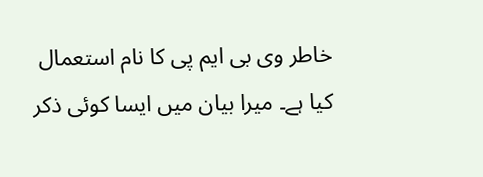خاطر وی بی ایم پی کا نام استعمال کیا ہے۔ میرا بیان میں ایسا کوئی ذکر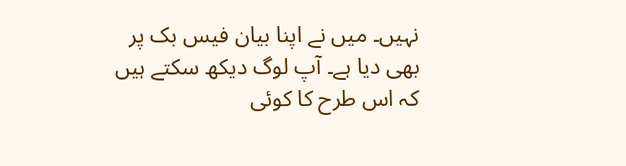نہیں۔ میں نے اپنا بیان فیس بک پر بھی دیا ہے۔ آپ لوگ دیکھ سکتے ہیں کہ اس طرح کا کوئی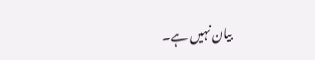بیان نہیں ہے۔